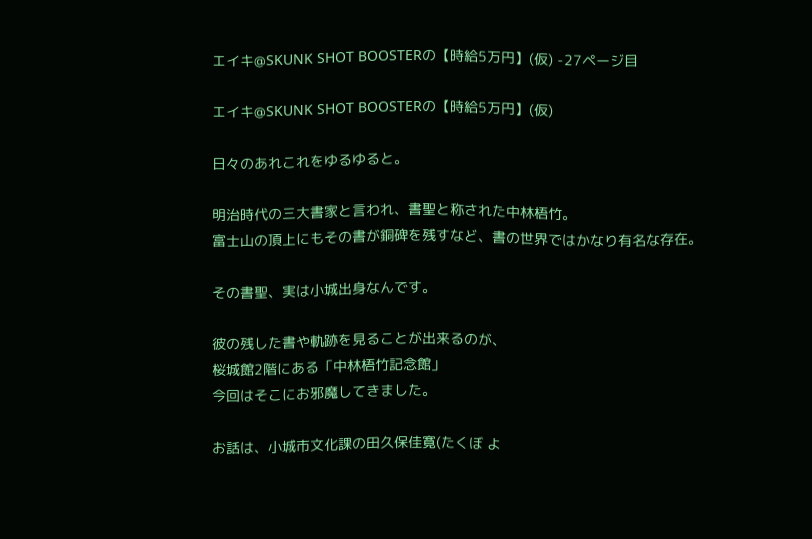エイキ@SKUNK SHOT BOOSTERの【時給5万円】(仮) -27ページ目

エイキ@SKUNK SHOT BOOSTERの【時給5万円】(仮)

日々のあれこれをゆるゆると。

明治時代の三大書家と言われ、書聖と称された中林梧竹。
富士山の頂上にもその書が銅碑を残すなど、書の世界ではかなり有名な存在。

その書聖、実は小城出身なんです。

彼の残した書や軌跡を見ることが出来るのが、
桜城館2階にある「中林梧竹記念館」
今回はそこにお邪魔してきました。

お話は、小城市文化課の田久保佳寛(たくぼ よ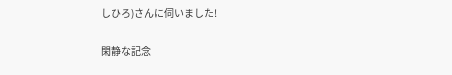しひろ)さんに伺いました!

閑静な記念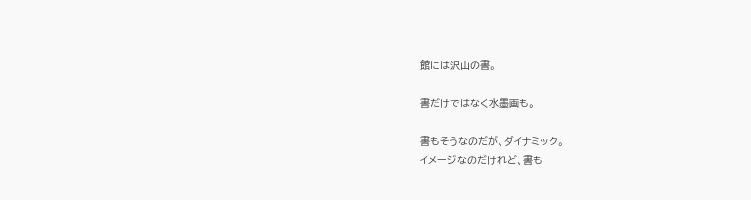館には沢山の書。

書だけではなく水墨画も。

書もそうなのだが、ダイナミック。
イメージなのだけれど、書も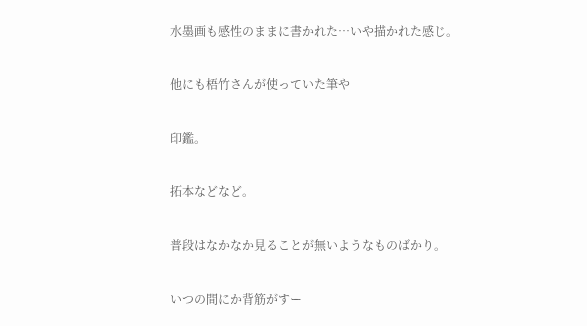水墨画も感性のままに書かれた…いや描かれた感じ。

他にも梧竹さんが使っていた筆や

印鑑。

拓本などなど。

普段はなかなか見ることが無いようなものばかり。

いつの間にか背筋がすー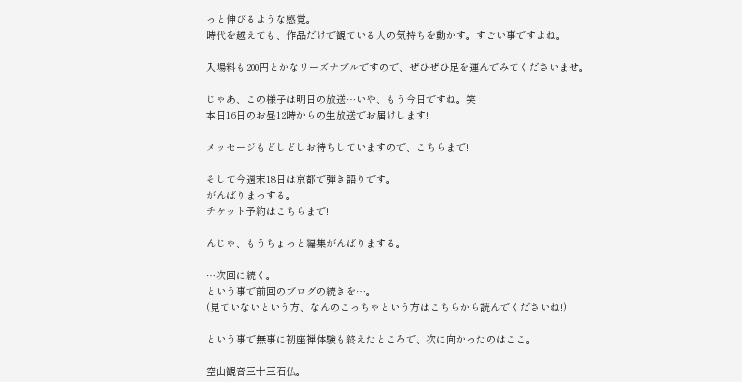っと伸びるような感覚。
時代を越えても、作品だけで観ている人の気持ちを動かす。すごい事ですよね。

入場料も200円とかなリーズナブルですので、ぜひぜひ足を運んでみてくださいませ。

じゃあ、この様子は明日の放送…いや、もう今日ですね。笑
本日16日のお昼12時からの生放送でお届けします!

メッセージもどしどしお待ちしていますので、こちらまで!

そして今週末18日は京都で弾き語りです。
がんばりまっする。
チケット予約はこちらまで!

んじゃ、もうちょっと編集がんばりまする。

…次回に続く。
という事で前回のブログの続きを…。
(見ていないという方、なんのこっちゃという方はこちらから読んでくださいね!)

という事で無事に初座禅体験も終えたところで、次に向かったのはここ。

空山観音三十三石仏。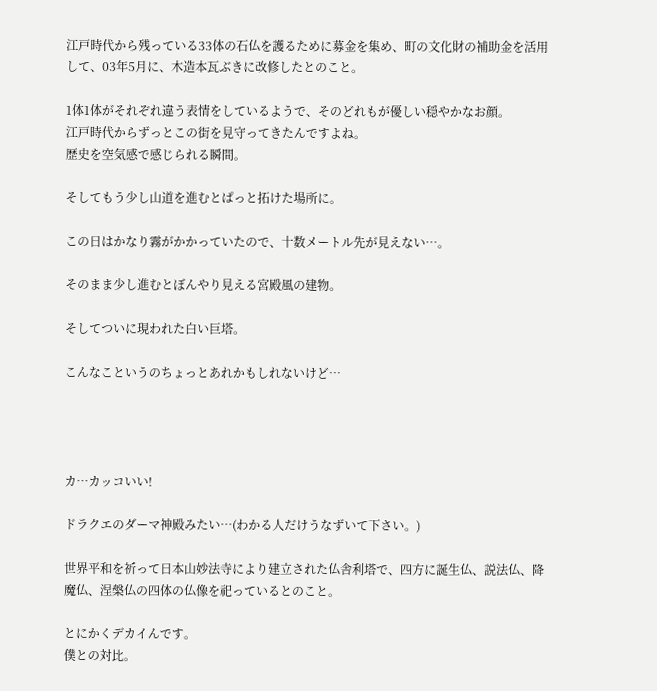江戸時代から残っている33体の石仏を護るために募金を集め、町の文化財の補助金を活用して、03年5月に、木造本瓦ぶきに改修したとのこと。

1体1体がそれぞれ違う表情をしているようで、そのどれもが優しい穏やかなお顔。
江戸時代からずっとこの街を見守ってきたんですよね。
歴史を空気感で感じられる瞬間。

そしてもう少し山道を進むとぱっと拓けた場所に。

この日はかなり霧がかかっていたので、十数メートル先が見えない…。

そのまま少し進むとぼんやり見える宮殿風の建物。

そしてついに現われた白い巨塔。

こんなこというのちょっとあれかもしれないけど…




カ…カッコいい!

ドラクエのダーマ神殿みたい…(わかる人だけうなずいて下さい。)

世界平和を祈って日本山妙法寺により建立された仏舎利塔で、四方に誕生仏、説法仏、降魔仏、涅槃仏の四体の仏像を祀っているとのこと。

とにかくデカイんです。
僕との対比。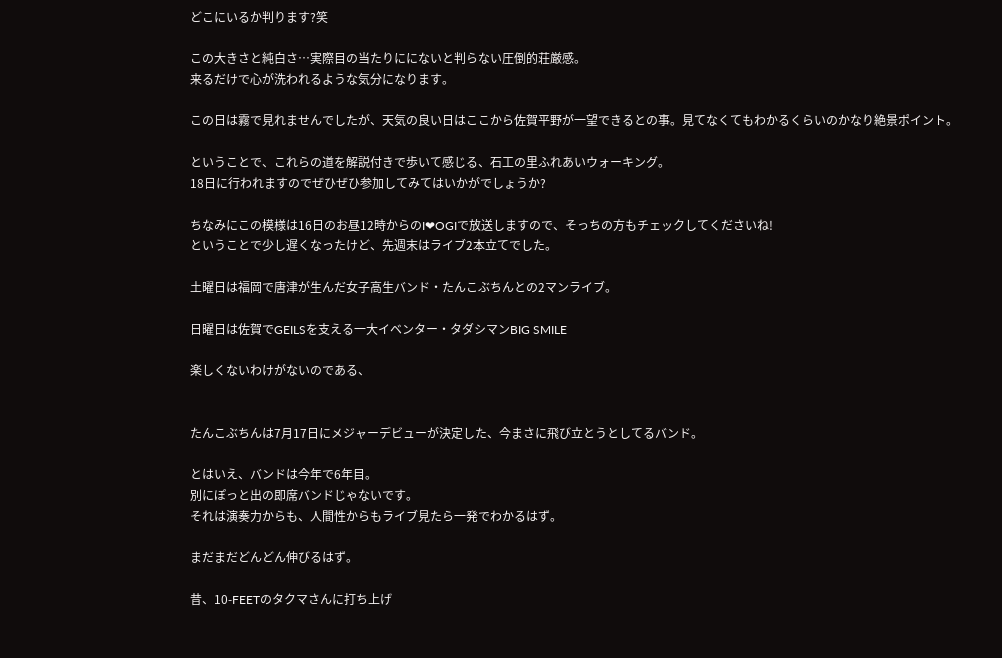どこにいるか判ります?笑

この大きさと純白さ…実際目の当たりににないと判らない圧倒的荘厳感。
来るだけで心が洗われるような気分になります。

この日は霧で見れませんでしたが、天気の良い日はここから佐賀平野が一望できるとの事。見てなくてもわかるくらいのかなり絶景ポイント。

ということで、これらの道を解説付きで歩いて感じる、石工の里ふれあいウォーキング。
18日に行われますのでぜひぜひ参加してみてはいかがでしょうか?

ちなみにこの模様は16日のお昼12時からのI❤OGIで放送しますので、そっちの方もチェックしてくださいね!
ということで少し遅くなったけど、先週末はライブ2本立てでした。

土曜日は福岡で唐津が生んだ女子高生バンド・たんこぶちんとの2マンライブ。

日曜日は佐賀でGEILSを支える一大イベンター・タダシマンBIG SMILE

楽しくないわけがないのである、


たんこぶちんは7月17日にメジャーデビューが決定した、今まさに飛び立とうとしてるバンド。

とはいえ、バンドは今年で6年目。
別にぽっと出の即席バンドじゃないです。
それは演奏力からも、人間性からもライブ見たら一発でわかるはず。

まだまだどんどん伸びるはず。

昔、10-FEETのタクマさんに打ち上げ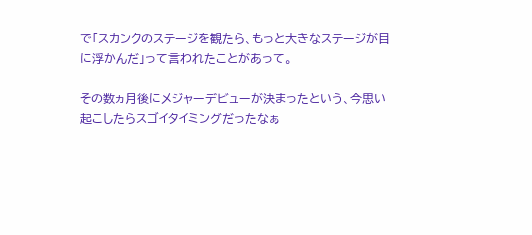で「スカンクのステージを観たら、もっと大きなステージが目に浮かんだ」って言われたことがあって。

その数ヵ月後にメジャーデビューが決まったという、今思い起こしたらスゴイタイミングだったなぁ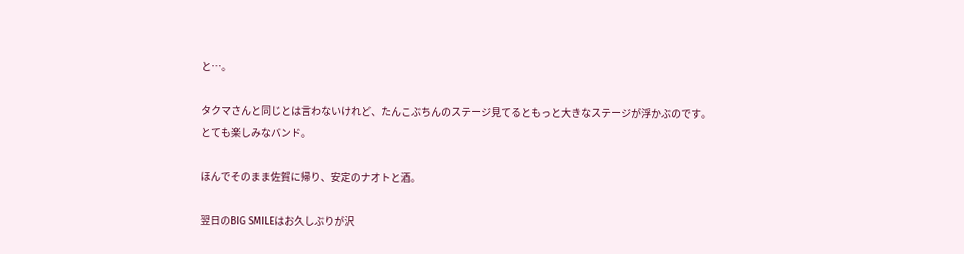と…。

タクマさんと同じとは言わないけれど、たんこぶちんのステージ見てるともっと大きなステージが浮かぶのです。
とても楽しみなバンド。

ほんでそのまま佐賀に帰り、安定のナオトと酒。

翌日のBIG SMILEはお久しぶりが沢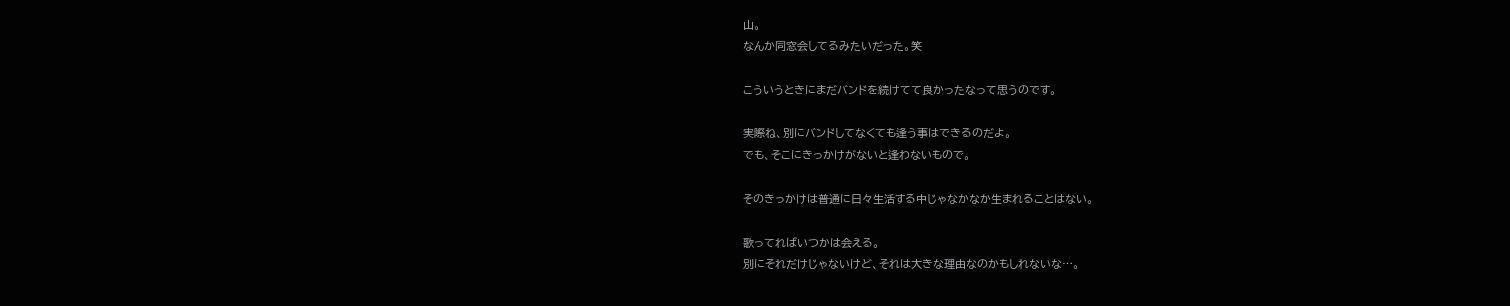山。
なんか同窓会してるみたいだった。笑

こういうときにまだバンドを続けてて良かったなって思うのです。

実際ね、別にバンドしてなくても逢う事はできるのだよ。
でも、そこにきっかけがないと逢わないもので。

そのきっかけは普通に日々生活する中じゃなかなか生まれることはない。

歌ってればいつかは会える。
別にそれだけじゃないけど、それは大きな理由なのかもしれないな…。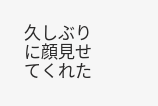久しぶりに顔見せてくれた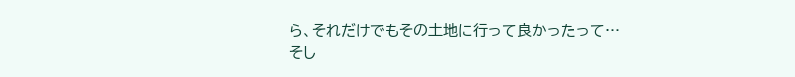ら、それだけでもその土地に行って良かったって…
そし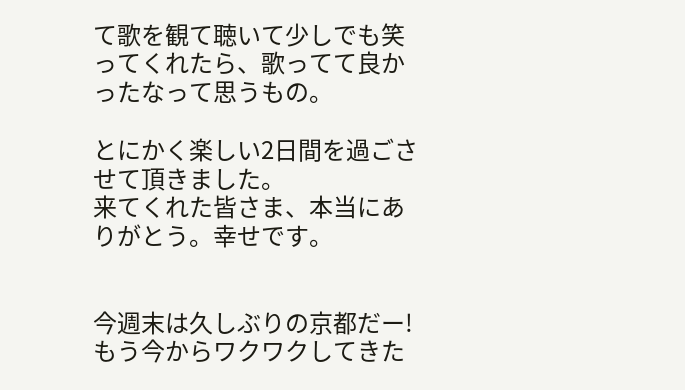て歌を観て聴いて少しでも笑ってくれたら、歌ってて良かったなって思うもの。

とにかく楽しい2日間を過ごさせて頂きました。
来てくれた皆さま、本当にありがとう。幸せです。


今週末は久しぶりの京都だー!
もう今からワクワクしてきた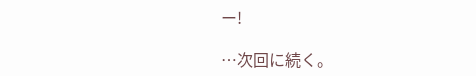ー!

…次回に続く。